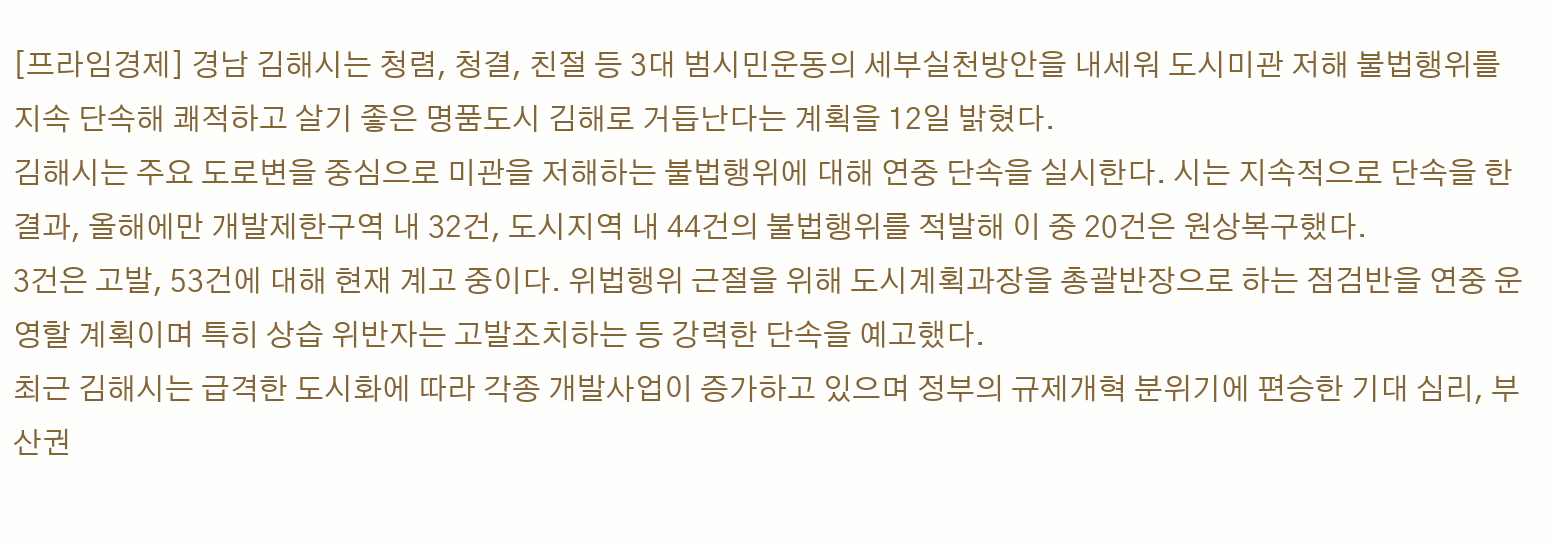[프라임경제] 경남 김해시는 청렴, 청결, 친절 등 3대 범시민운동의 세부실천방안을 내세워 도시미관 저해 불법행위를 지속 단속해 쾌적하고 살기 좋은 명품도시 김해로 거듭난다는 계획을 12일 밝혔다.
김해시는 주요 도로변을 중심으로 미관을 저해하는 불법행위에 대해 연중 단속을 실시한다. 시는 지속적으로 단속을 한 결과, 올해에만 개발제한구역 내 32건, 도시지역 내 44건의 불법행위를 적발해 이 중 20건은 원상복구했다.
3건은 고발, 53건에 대해 현재 계고 중이다. 위법행위 근절을 위해 도시계획과장을 총괄반장으로 하는 점검반을 연중 운영할 계획이며 특히 상습 위반자는 고발조치하는 등 강력한 단속을 예고했다.
최근 김해시는 급격한 도시화에 따라 각종 개발사업이 증가하고 있으며 정부의 규제개혁 분위기에 편승한 기대 심리, 부산권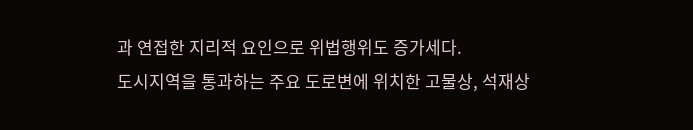과 연접한 지리적 요인으로 위법행위도 증가세다.
도시지역을 통과하는 주요 도로변에 위치한 고물상, 석재상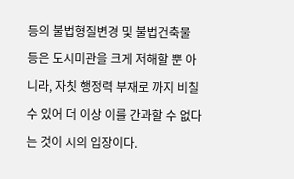등의 불법형질변경 및 불법건축물 등은 도시미관을 크게 저해할 뿐 아니라, 자칫 행정력 부재로 까지 비칠 수 있어 더 이상 이를 간과할 수 없다는 것이 시의 입장이다.